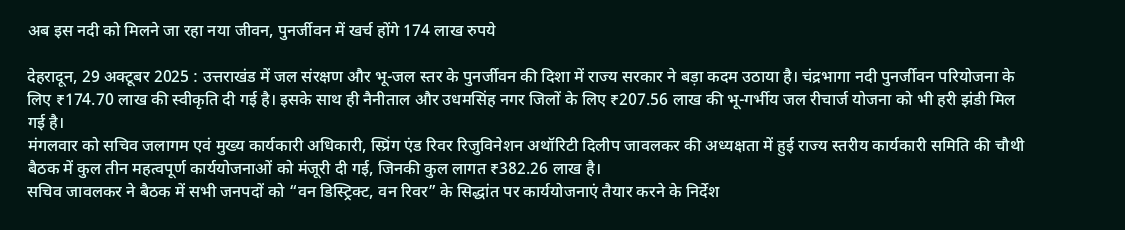अब इस नदी को मिलने जा रहा नया जीवन, पुनर्जीवन में खर्च होंगे 174 लाख रुपये

देहरादून, 29 अक्टूबर 2025 : उत्तराखंड में जल संरक्षण और भू-जल स्तर के पुनर्जीवन की दिशा में राज्य सरकार ने बड़ा कदम उठाया है। चंद्रभागा नदी पुनर्जीवन परियोजना के लिए ₹174.70 लाख की स्वीकृति दी गई है। इसके साथ ही नैनीताल और उधमसिंह नगर जिलों के लिए ₹207.56 लाख की भू-गर्भीय जल रीचार्ज योजना को भी हरी झंडी मिल गई है।
मंगलवार को सचिव जलागम एवं मुख्य कार्यकारी अधिकारी, स्प्रिंग एंड रिवर रिजुविनेशन अथॉरिटी दिलीप जावलकर की अध्यक्षता में हुई राज्य स्तरीय कार्यकारी समिति की चौथी बैठक में कुल तीन महत्वपूर्ण कार्ययोजनाओं को मंजूरी दी गई, जिनकी कुल लागत ₹382.26 लाख है।
सचिव जावलकर ने बैठक में सभी जनपदों को “वन डिस्ट्रिक्ट, वन रिवर” के सिद्धांत पर कार्ययोजनाएं तैयार करने के निर्देश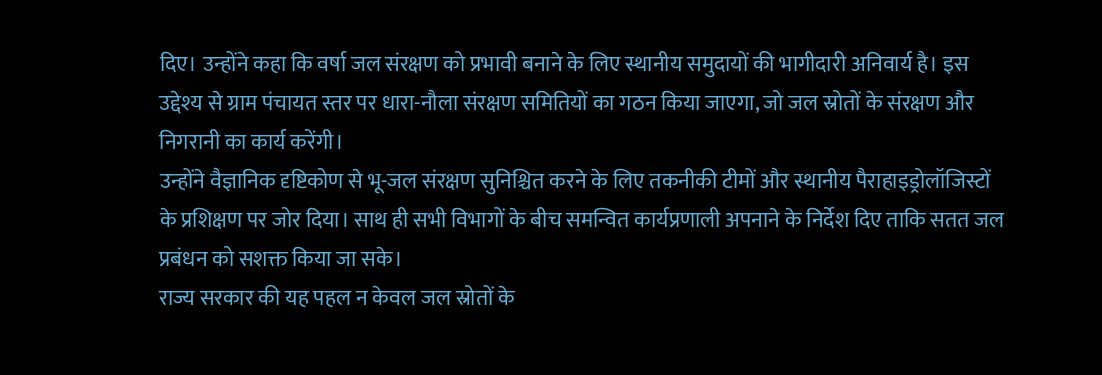दिए। उन्होंने कहा कि वर्षा जल संरक्षण को प्रभावी बनाने के लिए स्थानीय समुदायों की भागीदारी अनिवार्य है। इस उद्देश्य से ग्राम पंचायत स्तर पर धारा-नौला संरक्षण समितियों का गठन किया जाएगा, जो जल स्रोतों के संरक्षण और निगरानी का कार्य करेंगी।
उन्होंने वैज्ञानिक दृष्टिकोण से भू-जल संरक्षण सुनिश्चित करने के लिए तकनीकी टीमों और स्थानीय पैराहाइड्रोलॉजिस्टों के प्रशिक्षण पर जोर दिया। साथ ही सभी विभागों के बीच समन्वित कार्यप्रणाली अपनाने के निर्देश दिए ताकि सतत जल प्रबंधन को सशक्त किया जा सके।
राज्य सरकार की यह पहल न केवल जल स्रोतों के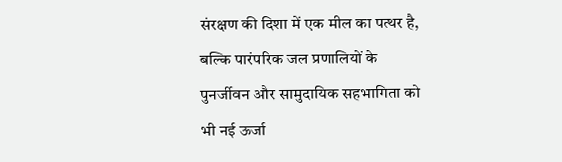संरक्षण की दिशा में एक मील का पत्थर है, बल्कि पारंपरिक जल प्रणालियों के पुनर्जीवन और सामुदायिक सहभागिता को भी नई ऊर्जा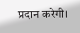प्रदान करेगी।